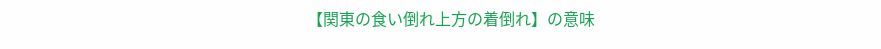【関東の食い倒れ上方の着倒れ】の意味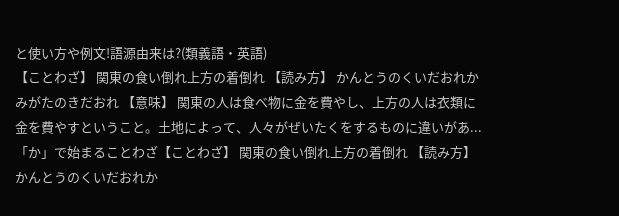と使い方や例文!語源由来は?(類義語・英語)
【ことわざ】 関東の食い倒れ上方の着倒れ 【読み方】 かんとうのくいだおれかみがたのきだおれ 【意味】 関東の人は食べ物に金を費やし、上方の人は衣類に金を費やすということ。土地によって、人々がぜいたくをするものに違いがあ...
「か」で始まることわざ【ことわざ】 関東の食い倒れ上方の着倒れ 【読み方】 かんとうのくいだおれか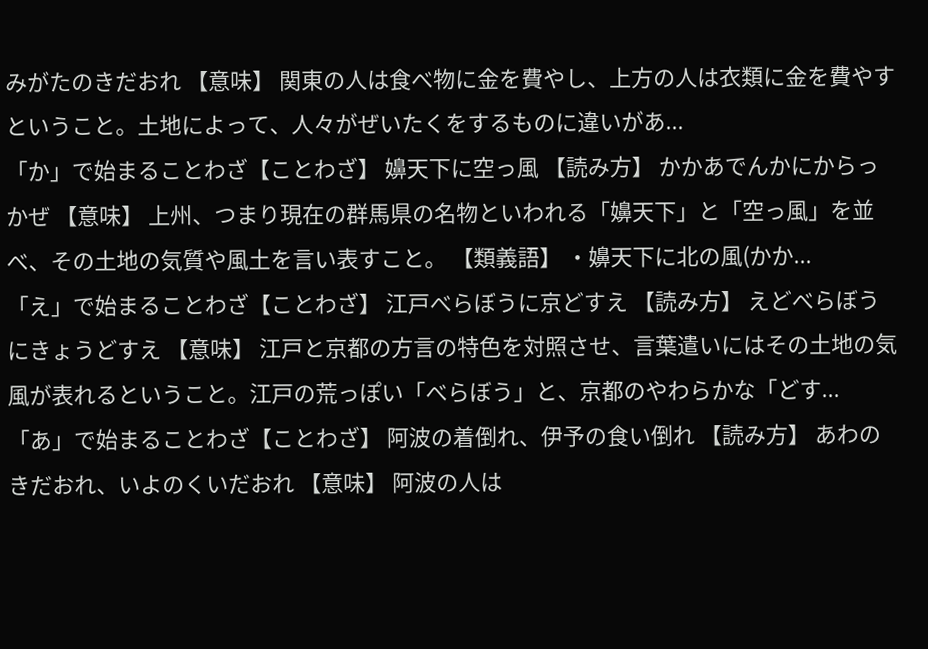みがたのきだおれ 【意味】 関東の人は食べ物に金を費やし、上方の人は衣類に金を費やすということ。土地によって、人々がぜいたくをするものに違いがあ...
「か」で始まることわざ【ことわざ】 嬶天下に空っ風 【読み方】 かかあでんかにからっかぜ 【意味】 上州、つまり現在の群馬県の名物といわれる「嬶天下」と「空っ風」を並べ、その土地の気質や風土を言い表すこと。 【類義語】 ・嬶天下に北の風(かか...
「え」で始まることわざ【ことわざ】 江戸べらぼうに京どすえ 【読み方】 えどべらぼうにきょうどすえ 【意味】 江戸と京都の方言の特色を対照させ、言葉遣いにはその土地の気風が表れるということ。江戸の荒っぽい「べらぼう」と、京都のやわらかな「どす...
「あ」で始まることわざ【ことわざ】 阿波の着倒れ、伊予の食い倒れ 【読み方】 あわのきだおれ、いよのくいだおれ 【意味】 阿波の人は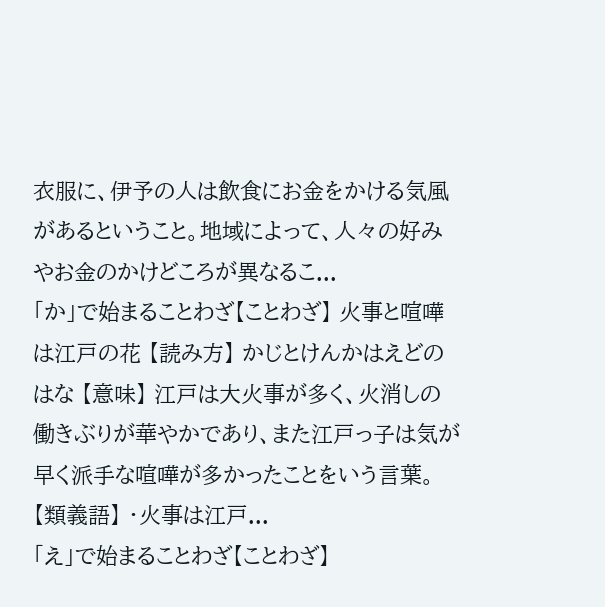衣服に、伊予の人は飲食にお金をかける気風があるということ。地域によって、人々の好みやお金のかけどころが異なるこ...
「か」で始まることわざ【ことわざ】 火事と喧嘩は江戸の花 【読み方】 かじとけんかはえどのはな 【意味】 江戸は大火事が多く、火消しの働きぶりが華やかであり、また江戸っ子は気が早く派手な喧嘩が多かったことをいう言葉。 【類義語】 ・火事は江戸...
「え」で始まることわざ【ことわざ】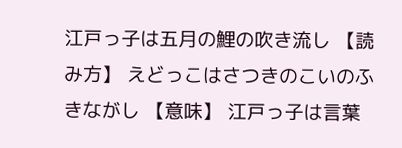江戸っ子は五月の鯉の吹き流し 【読み方】 えどっこはさつきのこいのふきながし 【意味】 江戸っ子は言葉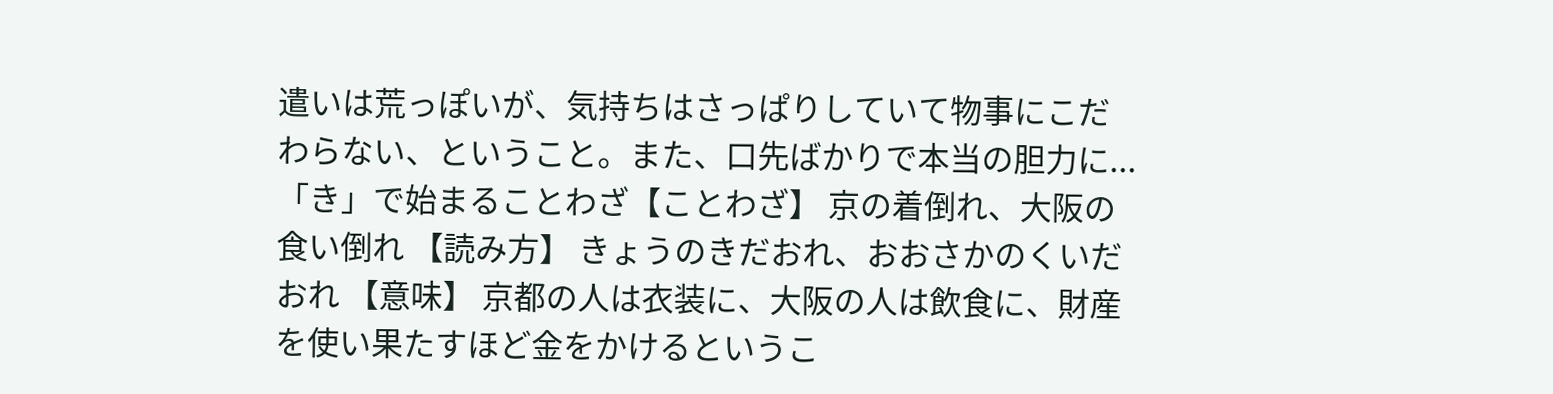遣いは荒っぽいが、気持ちはさっぱりしていて物事にこだわらない、ということ。また、口先ばかりで本当の胆力に...
「き」で始まることわざ【ことわざ】 京の着倒れ、大阪の食い倒れ 【読み方】 きょうのきだおれ、おおさかのくいだおれ 【意味】 京都の人は衣装に、大阪の人は飲食に、財産を使い果たすほど金をかけるというこ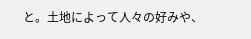と。土地によって人々の好みや、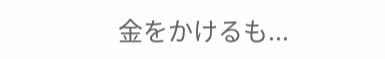金をかけるも...